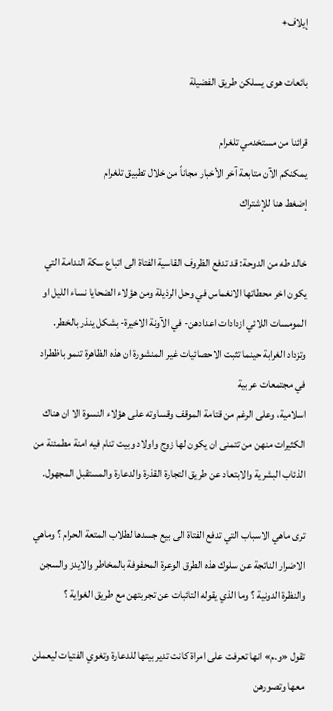إيلاف+

بائعات هوى يسلكن طريق الفضيلة

قرائنا من مستخدمي تلغرام
يمكنكم الآن متابعة آخر الأخبار مجاناً من خلال تطبيق تلغرام
إضغط هنا للإشتراك

خالد طه من الدوحة: قد تدفع الظروف القاسية الفتاة الى اتباع سكة الندامة التي يكون اخر محطاتها الانغماس في وحل الرذيلة ومن هؤلاء الضحايا نساء الليل او المومسات اللائي ازدادات اعدادهن- في الآونة الاخيرة- بشكل ينذر بالخطر.
وتزداد الغرابة حينما تثبت الاحصائيات غير المنشورة ان هذه الظاهرة تنمو باظطراد في مجتمعات عربية
اسلامية، وعلى الرغم من قتامة الموقف وقساوته على هؤلاء النسوة الا ان هناك الكثيرات منهن من تتمنى ان يكون لها زوج واولاد وبيت تنام فيه امنة مطمئنة من الذئاب البشرية والابتعاد عن طريق التجارة القذرة والدعارة والمستقبل المجهول.

ترى ماهي الاسباب التي تدفع الفتاة الى بيع جسدها لطلاب المتعة الحرام ؟ وماهي الاضرار الناتجة عن سلوك هذه الطرق الوعرة المحفوفة بالمخاطر والايدز والسجن والنظرة الدونية ؟ وما الذي يقوله التائبات عن تجربتهن مع طريق الغواية ؟

تقول «و.م» انها تعرفت على امراة كانت تدير بيتها للدعارة وتغوي الفتيات ليعملن معها وتصورهن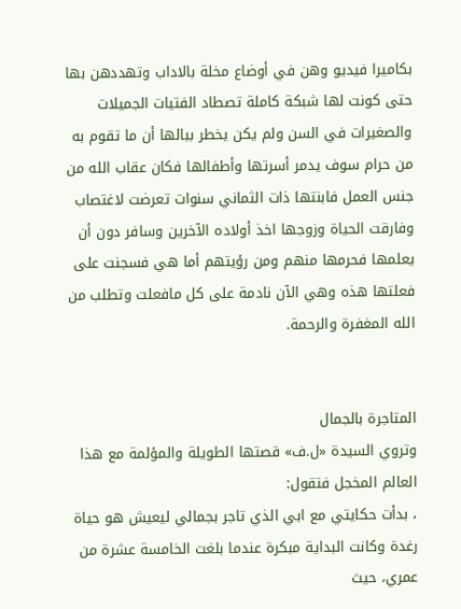بكاميرا فيديو وهن في أوضاع مخلة بالاداب وتهددهن بها حتى كونت لها شبكة كاملة تصطاد الفتيات الجميلات والصغيرات في السن ولم يكن يخطر ببالها أن ما تقوم به من حرام سوف يدمر أسرتها وأطفالها فكان عقاب الله من جنس العمل فابنتها ذات الثماني سنوات تعرضت لاغتصاب وفارقت الحياة وزوجها اخذ أولاده الآخرين وسافر دون أن يعلمها فحرمها منهم ومن رؤيتهم أما هي فسجنت على فعلتها هذه وهي الآن نادمة على كل مافعلت وتطلب من الله المغفرة والرحمة.


المتاجرة بالجمال
وتروي السيدة «ل.ف» قصتها الطويلة والمؤلمة مع هذا العالم المخجل فتقول:
، بدأت حكايتي مع ابي الذي تاجر بجمالي ليعيش هو حياة رغدة وكانت البداية مبكرة عندما بلغت الخامسة عشرة من عمري، حيث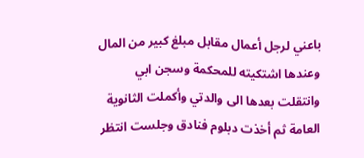باعني لرجل أعمال مقابل مبلغ كبير من المال وعندها اشتكيته للمحكمة وسجن ابي وانتقلت بعدها الى والدتي وأكملت الثانوية العامة ثم أخذت دبلوم فنادق وجلست انتظر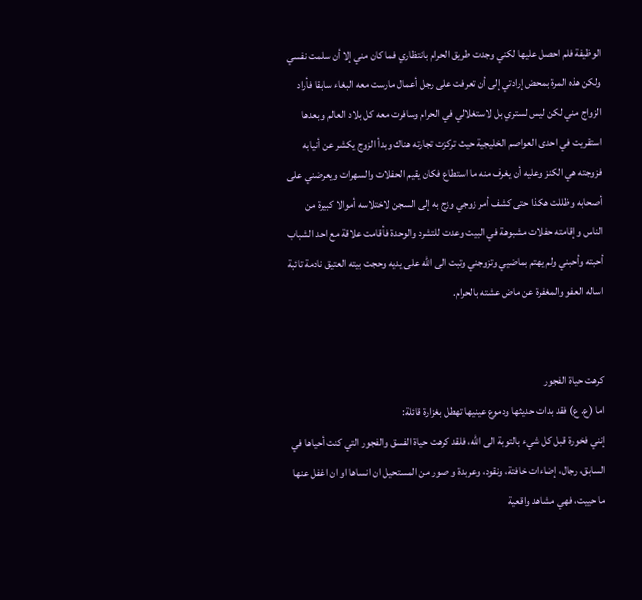الوظيفة فلم احصل عليها لكني وجدت طريق الحرام بانتظاري فما كان مني إلا أن سلمت نفسي ولكن هذه المرة بمحض إرادتي إلى أن تعرفت على رجل أعمال مارست معه البغاء سابقا فأراد الزواج مني لكن ليس لستري بل لاستغلالي في الحرام وسافرت معه كل بلاد العالم وبعدها استقريت في احدى العواصم الخليجية حيث تركزت تجارته هناك وبدأ الزوج يكشر عن أنيابه فزوجته هي الكنز وعليه أن يغرف منه ما استطاع فكان يقيم الحفلات والسهرات ويعرضني على أصحابه وظللت هكذا حتى كشف أمر زوجي وزج به إلى السجن لاختلاسه أموالا كبيرة من الناس وإقامته حفلات مشبوهة في البيت وعدت للتشرد والوحدة فأقامت علاقة مع احد الشباب أحبته وأحبني ولم يهتم بماضيي وتزوجني وتبت الى الله على يديه وحجت بيته العتيق نادمة تائبة اساله العفو والمغفرة عن ماض عشته بالحرام.


كرهت حياة الفجور
اما (ع. ع) فقد بدات حديثها ودموع عينيها تهطل بغزارة قائلة:
إنني فخورة قبل كل شيء بالتوبة الى الله، فلقد كرهت حياة الفسق والفجور التي كنت أحياها في السابق، رجال، إضاءات خافتة، ونقود، وعربدة و صور من المستحيل ان انساها او ان اغفل عنها ما حييت، فهي مشاهد واقعية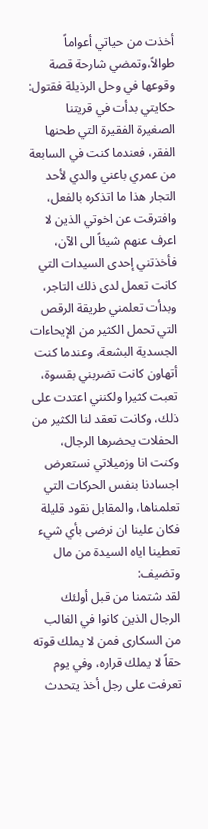أخذت من حياتي أعواماً طوالاً،وتمضي شارحة قصة وقوعها في وحل الرذيلة فقتول: حكايتي بدأت في قريتنا الصغيرة الفقيرة التي طحنها الفقر، فعندما كنت في السابعة من عمري باعني والدي لأحد التجار هذا ما اتذكره بالفعل، وافترقت عن اخوتي الذين لا اعرف عنهم شيئاً الى الآن، فأخذتني إحدى السيدات التي كانت تعمل لدى ذلك التاجر، وبدأت تعلمني طريقة الرقص التي تحمل الكثير من الإيحاءات الجسدية البشعة، وعندما كنت أتهاون كانت تضربني بقسوة، تعبت كثيرا ولكنني اعتدت على ذلك، وكانت تعقد لنا الكثير من الحفلات يحضرها الرجال، وكنت انا وزميلاتي نستعرض اجسادنا بنفس الحركات التي تعلمناها، والمقابل نقود قليلة فكان علينا ان نرضى بأي شيء تعطينا اياه السيدة من مال وتضيف:
لقد شتمنا من قبل أولئك الرجال الذين كانوا في الغالب من السكارى فمن لا يملك قوته حقاً لا يملك قراره، وفي يوم تعرفت على رجل أخذ يتحدث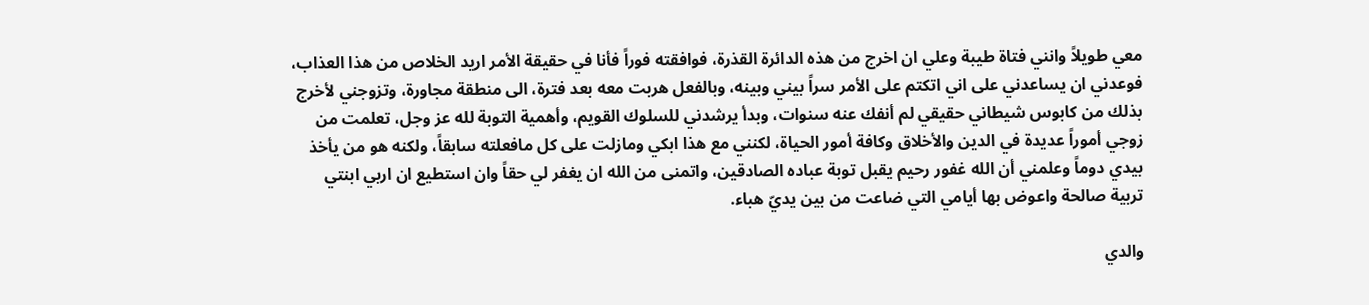معي طويلاً وانني فتاة طيبة وعلي ان اخرج من هذه الدائرة القذرة، فوافقته فوراً فأنا في حقيقة الأمر اريد الخلاص من هذا العذاب، فوعدني ان يساعدني على اني اتكتم على الأمر سراً بيني وبينه، وبالفعل هربت معه بعد فترة، الى منطقة مجاورة، وتزوجني لأخرج بذلك من كابوس شيطاني حقيقي لم أنفك عنه سنوات، وبدأ يرشدني للسلوك القويم، وأهمية التوبة لله عز وجل، تعلمت من زوجي أموراً عديدة في الدين والأخلاق وكافة أمور الحياة، لكنني مع هذا ابكي ومازلت على كل مافعلته سابقاً، ولكنه هو من يأخذ بيدي دوماً وعلمني أن الله غفور رحيم يقبل توبة عباده الصادقين، واتمنى من الله ان يغفر لي حقاً وان استطيع ان اربي ابنتي تربية صالحة واعوض بها أيامي التي ضاعت من بين يديّ هباء.

والدي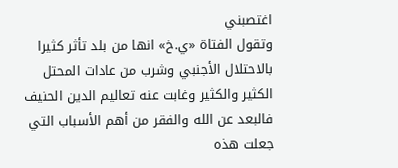اغتصبني
وتقول الفتاة «ي.خ» انها من بلد تأثر كثيرا بالاحتلال الأجنبي وشرب من عادات المحتل الكثير والكثير وغابت عنه تعاليم الدين الحنيف فالبعد عن الله والفقر من أهم الأسباب التي جعلت هذه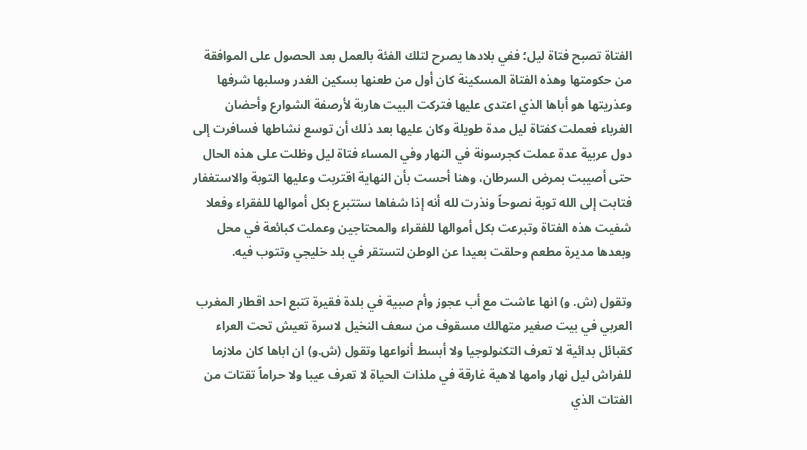الفتاة تصبح فتاة ليل؛ ففي بلادها يصرح لتلك الفئة بالعمل بعد الحصول على الموافقة من حكومتها وهذه الفتاة المسكينة كان أول من طعنها بسكين الغدر وسلبها شرفها وعذريتها هو أباها الذي اعتدى عليها فتركت البيت هاربة لأرصفة الشوارع وأحضان الغرباء فعملت كفتاة ليل مدة طويلة وكان عليها بعد ذلك أن توسع نشاطها فسافرت إلى دول عربية عدة عملت كجرسونة في النهار وفي المساء فتاة ليل وظلت على هذه الحال حتى أصيبت بمرض السرطان، وهنا أحست بأن النهاية اقتربت وعليها التوبة والاستغفار فتابت إلى الله توبة نصوحاً ونذرت لله أنه إذا شفاها ستتبرع بكل أموالها للفقراء وفعلا شفيت هذه الفتاة وتبرعت بكل أموالها للفقراء والمحتاجين وعملت كبائعة في محل وبعدها مديرة مطعم وحلقت بعيدا عن الوطن لتستقر في بلد خليجي وتتوب فيه.

وتقول (ش. و) انها عاشت مع أب عجوز وأم صبية في بلدة فقيرة تتبع احد اقطار المغرب العربي في بيت صغير متهالك مسقوف من سعف النخيل لاسرة تعيش تحت العراء كقبائل بدائية لا تعرف التكنولوجيا ولا أبسط أنواعها وتقول (ش.و) ان اباها كان ملازما للفراش ليل نهار وامها لاهية غارقة في ملذات الحياة لا تعرف عيبا ولا حراماً تقتات من الفتات الذي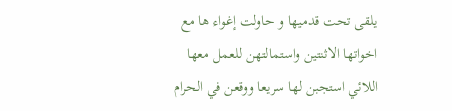يلقى تحت قدميها و حاولت إغواء ها مع اخواتها الاثنتين واستمالتهن للعمل معها اللائي استجبن لها سريعا ووقعن في الحرام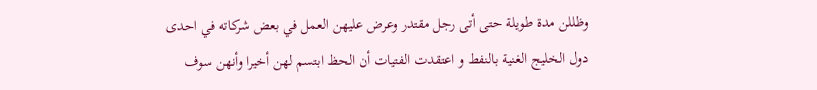وظللن مدة طويلة حتى أتى رجل مقتدر وعرض عليهن العمل في بعض شركاته في احدى دول الخليج الغنية بالنفط و اعتقدت الفتيات أن الحظ ابتسم لهن أخيرا وأنهن سوف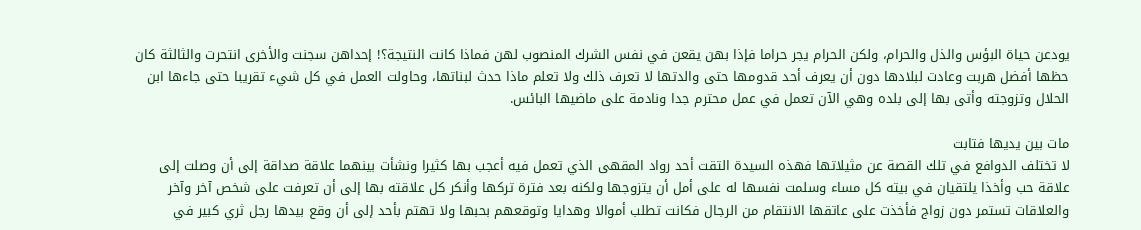يودعن حياة البؤس والذل والحرام، ولكن الحرام يجر حراما فإذا بهن يقعن في نفس الشرك المنصوب لهن فماذا كانت النتيجة؟! إحداهن سجنت والأخرى انتحرت والثالثة كان حظها أفضل هربت وعادت لبلادها دون أن يعرف أحد قدومها حتى والدتها لا تعرف ذلك ولا تعلم ماذا حدث لبناتها، وحاولت العمل في كل شيء تقريبا حتى جاءها ابن الحلال وتزوجته وأتى بها إلى بلده وهي الآن تعمل في عمل محترم جدا ونادمة على ماضيها البائس.

مات بين يديها فتابت
لا تختلف الدوافع في تلك القصة عن مثيلاتها فهذه السيدة التقت أحد رواد المقهى الذي تعمل فيه أعجب بها كثيرا ونشأت بينهما علاقة صداقة إلى أن وصلت إلى علاقة حب وأخذا يلتقيان في بيته كل مساء وسلمت نفسها له على أمل أن يتزوجها ولكنه بعد فترة تركها وأنكر كل علاقته بها إلى أن تعرفت على شخص آخر وآخر والعلاقات تستمر دون زواج فأخذت على عاتقها الانتقام من الرجال فكانت تطلب أموالا وهدايا وتوقعهم بحبها ولا تهتم بأحد إلى أن وقع بيدها رجل ثري كبير في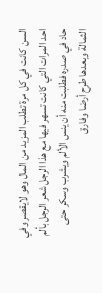السن كانت في كل مرة تطلب المزيد من المال وهو لايقصر وفي احد المرات التي كانت تسهر فيها مع هذا الرجل شعر الرجل بألم حاد في صدره فطلبت منه أن ينس الألم ويشرب وسكر حتى الثمالة وبعدها طرح أرضا وفارق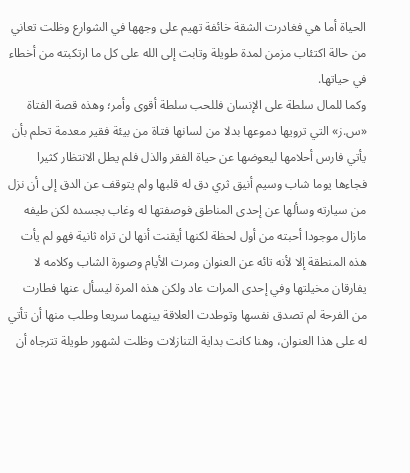الحياة أما هي فغادرت الشقة خائفة تهيم على وجهها في الشوارع وظلت تعاني من حالة اكتئاب مزمن لمدة طويلة وتابت إلى الله على كل ما ارتكبته من أخطاء في حياتها.
وكما للمال سلطة على الإنسان فللحب سلطة أقوى وأمر؛ وهذه قصة الفتاة «س.ز» التي ترويها دموعها بدلا من لسانها فتاة من بيئة فقير معدمة تحلم بأن يأتي فارس أحلامها ليعوضها عن حياة الفقر والذل فلم يطل الانتظار كثيرا فجاءها يوما شاب وسيم أنيق ثري دق له قلبها ولم يتوقف عن الدق إلى أن نزل من سيارته وسألها عن إحدى المناطق فوصفتها له وغاب بجسده لكن طيفه مازال موجودا أحبته من أول لحظة لكنها أيقنت أنها لن تراه ثانية فهو لم يأت هذه المنطقة إلا لأنه تائه عن العنوان ومرت الأيام وصورة الشاب وكلامه لا يفارقان مخيلتها وفي إحدى المرات عاد ولكن هذه المرة ليسأل عنها فطارت من الفرحة لم تصدق نفسها وتوطدت العلاقة بينهما سريعا وطلب منها أن تأتي له على هذا العنوان، وهنا كانت بداية التنازلات وظلت لشهور طويلة تترجاه أن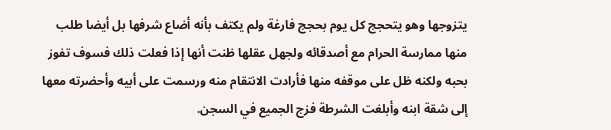يتزوجها وهو يتحجج كل يوم بحجج فارغة ولم يكتف بأنه أضاع شرفها بل أيضا طلب منها ممارسة الحرام مع أصدقائه ولجهل عقلها ظنت أنها إذا فعلت ذلك فسوف تفوز بحبه ولكنه ظل على موقفه منها فأرادت الانتقام منه ورسمت على أبيه وأحضرته معها إلى شقة ابنه وأبلغت الشرطة فزج الجميع في السجن.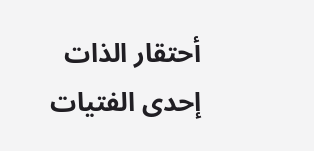أحتقار الذات
إحدى الفتيات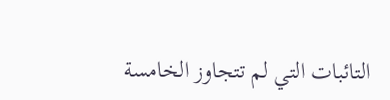التائبات التي لم تتجاوز الخامسة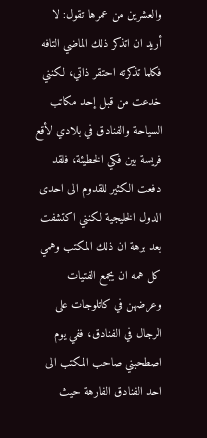والعشرين من عمرها تقول: لا أريد ان اتذكر ذلك الماضي التافه فكلما تذكرته احتقر ذاتي، لكنني خدعت من قبل إحد مكاتب السياحة والفنادق في بلادي لأقع فريسة بين فكي الخطيئة، فلقد دفعت الكثير للقدوم الى احدى الدول الخليجية لكنني اكتشفت بعد برهة ان ذلك المكتب وهمي كل همه ان يجمع الفتيات وعرضهن في كاتلوجات على الرجال في الفنادق، ففي يوم اصطحبني صاحب المكتب الى احد الفنادق الفارهة حيث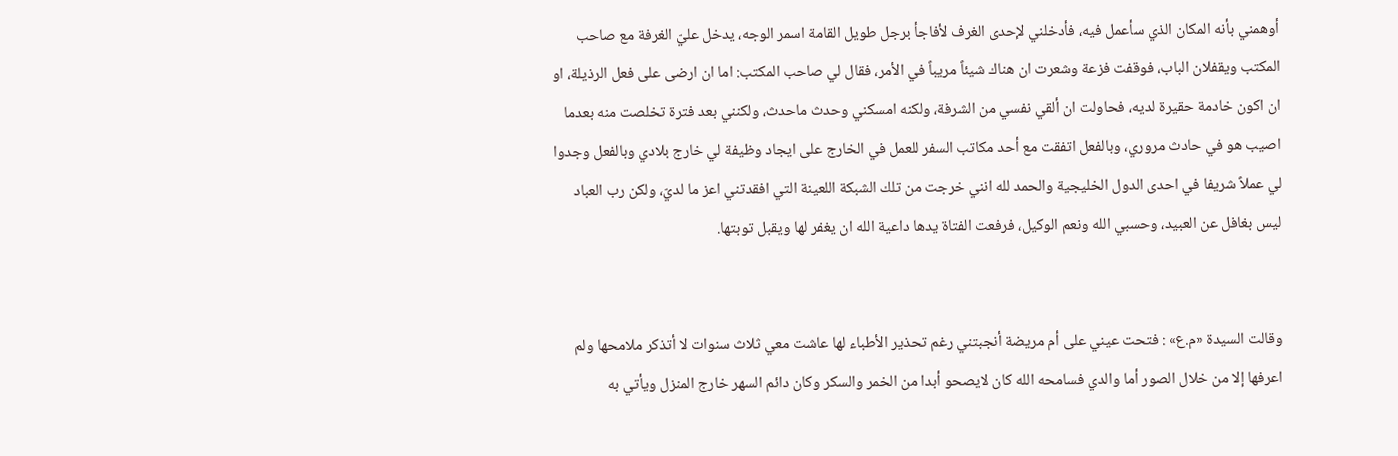أوهمني بأنه المكان الذي سأعمل فيه، فأدخلني لإحدى الغرف لأفاجأ برجل طويل القامة اسمر الوجه، يدخل عليّ الغرفة مع صاحب المكتب ويقفلان الباب، فوقفت فزعة وشعرت ان هناك شيئاً مريباً في الأمر، فقال لي صاحب المكتب: اما ان ارضى على فعل الرذيلة، او ان اكون خادمة حقيرة لديه، فحاولت ان ألقي نفسي من الشرفة، ولكنه امسكني وحدث ماحدث، ولكنني بعد فترة تخلصت منه بعدما اصيب هو في حادث مروري، وبالفعل اتفقت مع أحد مكاتب السفر للعمل في الخارج على ايجاد وظيفة لي خارج بلادي وبالفعل وجدوا لي عملاً شريفا في احدى الدول الخليجية والحمد لله انني خرجت من تلك الشبكة اللعينة التي افقدتني اعز ما لديّ، ولكن رب العباد ليس بغافل عن العبيد، وحسبي الله ونعم الوكيل، فرفعت الفتاة يدها داعية الله ان يغفر لها ويقبل توبتها.


وقالت السيدة «م.ع» : فتحت عيني على أم مريضة أنجبتني رغم تحذير الأطباء لها عاشت معي ثلاث سنوات لا أتذكر ملامحها ولم اعرفها إلا من خلال الصور أما والدي فسامحه الله كان لايصحو أبدا من الخمر والسكر وكان دائم السهر خارج المنزل ويأتي به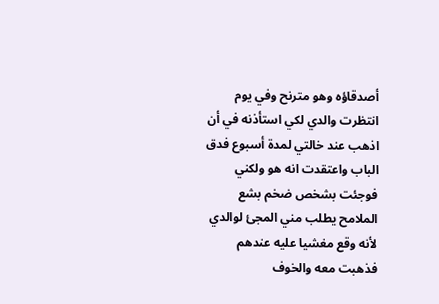أصدقاؤه وهو مترنح وفي يوم انتظرت والدي لكي استأذنه في أن اذهب عند خالتي لمدة أسبوع فدق الباب واعتقدت انه هو ولكني فوجئت بشخص ضخم بشع الملامح يطلب مني المجئ لوالدي لأنه وقع مغشيا عليه عندهم فذهبت معه والخوف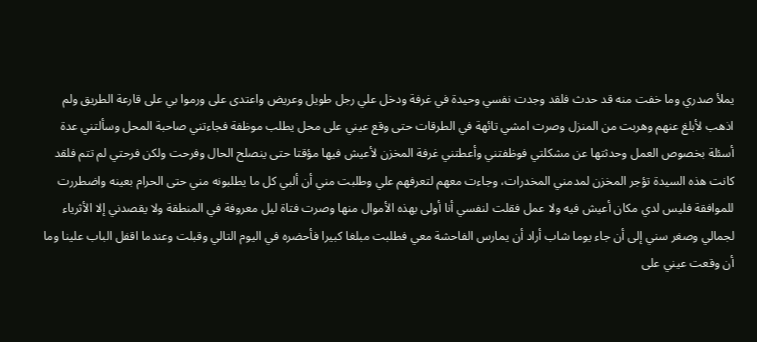يملأ صدري وما خفت منه قد حدث فلقد وجدت نفسي وحيدة في غرفة ودخل علي رجل طويل وعريض واعتدى على ورموا بي على قارعة الطريق ولم اذهب لأبلغ عنهم وهربت من المنزل وصرت امشي تائهة في الطرقات حتى وقع عيني على محل يطلب موظفة فجاءتني صاحبة المحل وسألتني عدة أسئلة بخصوص العمل وحدثتها عن مشكلتي فوظفتني وأعطتني غرفة المخزن لأعيش فيها مؤقتا حتى ينصلح الحال وفرحت ولكن فرحتي لم تتم فلقد كانت هذه السيدة تؤجر المخزن لمدمني المخدرات، وجاءت معهم لتعرفهم علي وطلبت مني أن ألبي كل ما يطلبونه مني حتى الحرام بعينه واضطررت للموافقة فليس لدي مكان أعيش فيه ولا عمل فقلت لنفسي أنا أولى بهذه الأموال منها وصرت فتاة ليل معروفة في المنطقة ولا يقصدني إلا الأثرياء لجمالي وصغر سني إلى أن جاء يوما شاب أراد أن يمارس الفاحشة معي فطلبت مبلغا كبيرا فأحضره في اليوم التالي وقبلت وعندما اقفل الباب علينا وما أن وقعت عيني على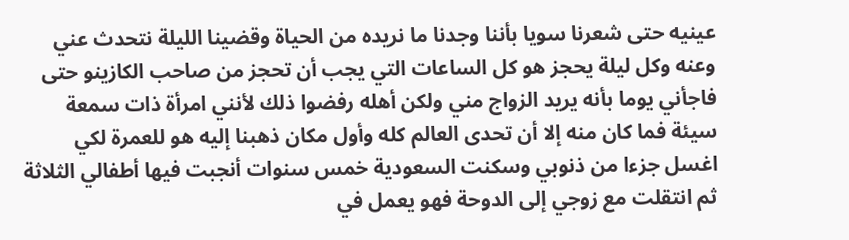عينيه حتى شعرنا سويا بأننا وجدنا ما نريده من الحياة وقضينا الليلة نتحدث عني وعنه وكل ليلة يحجز هو كل الساعات التي يجب أن تحجز من صاحب الكازينو حتى فاجأني يوما بأنه يريد الزواج مني ولكن أهله رفضوا ذلك لأنني امرأة ذات سمعة سيئة فما كان منه إلا أن تحدى العالم كله وأول مكان ذهبنا إليه هو للعمرة لكي اغسل جزءا من ذنوبي وسكنت السعودية خمس سنوات أنجبت فيها أطفالي الثلاثة ثم انتقلت مع زوجي إلى الدوحة فهو يعمل في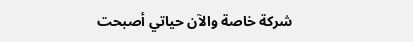شركة خاصة والآن حياتي أصبحت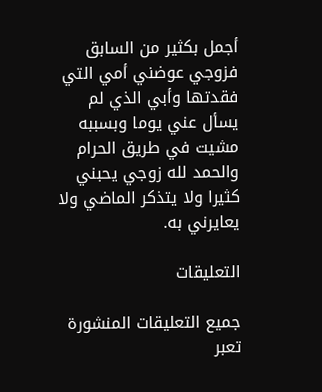أجمل بكثير من السابق فزوجي عوضني أمي التي فقدتها وأبي الذي لم يسأل عني يوما وبسببه مشيت في طريق الحرام والحمد لله زوجي يحبني كثيرا ولا يتذكر الماضي ولا يعايرني به.

التعليقات

جميع التعليقات المنشورة تعبر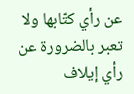عن رأي كتّابها ولا تعبر بالضرورة عن رأي إيلاف